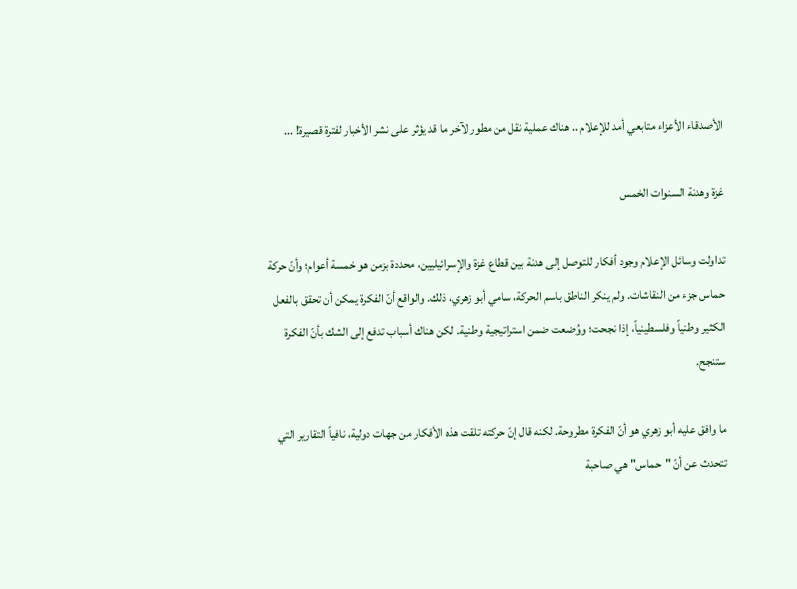الأصدقاء الأعزاء متابعي أمد للإعلام .. هناك عملية نقل من مطور لآخر ما قد يؤثر على نشر الأخبار لفترة قصيرة! ...

غزة وهدنة السنوات الخمس

تداولت وسائل الإعلام وجود أفكار للتوصل إلى هدنة بين قطاع غزة والإسرائيليين، محددة بزمن هو خمسة أعوام؛ وأنّ حركة حماس جزء من النقاشات. ولم ينكر الناطق باسم الحركة، سامي أبو زهري، ذلك. والواقع أنّ الفكرة يمكن أن تحقق بالفعل الكثير وطنياً وفلسطينياً، إذا نجحت؛ ووُضعت ضمن استراتيجية وطنية. لكن هناك أسباب تدفع إلى الشك بأنّ الفكرة ستنجح.

ما وافق عليه أبو زهري هو أنّ الفكرة مطروحة. لكنه قال إنّ حركته تلقت هذه الأفكار من جهات دولية، نافياً التقارير التي تتحدث عن أنّ "حماس" هي صاحبة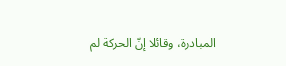المبادرة، وقائلا إنّ الحركة لم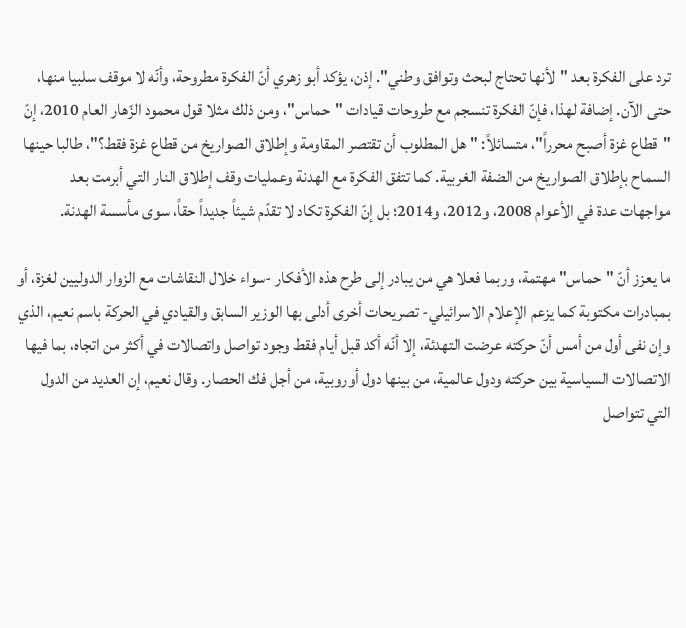ترد على الفكرة بعد "لأنها تحتاج لبحث وتوافق وطني". إذن، يؤكد أبو زهري أنّ الفكرة مطروحة، وأنّه لا موقف سلبيا منها، حتى الآن. إضافة لهذا، فإنّ الفكرة تنسجم مع طروحات قيادات "حماس"، ومن ذلك مثلا قول محمود الزّهار العام 2010، إنّ "قطاع غزة أصبح محرراً"، متسائلاً: "هل المطلوب أن تقتصر المقاومة وإطلاق الصواريخ من قطاع غزة فقط؟"، طالبا حينها السماح بإطلاق الصواريخ من الضفة الغربية. كما تتفق الفكرة مع الهدنة وعمليات وقف إطلاق النار التي أبرمت بعد مواجهات عدة في الأعوام 2008، و2012، و2014؛ بل إنّ الفكرة تكاد لا تقدّم شيئاً جديداً حقاً، سوى مأسسة الهدنة.

ما يعزز أنّ "حماس" مهتمة، وربما فعلا هي من يبادر إلى طرح هذه الأفكار -سواء خلال النقاشات مع الزوار الدوليين لغزة، أو بمبادرات مكتوبة كما يزعم الإعلام الاسرائيلي- تصريحات أخرى أدلى بها الوزير السابق والقيادي في الحركة باسم نعيم، الذي وإن نفى أول من أمس أنّ حركته عرضت التهدئة، إلا أنّه أكد قبل أيام فقط وجود تواصل واتصالات في أكثر من اتجاه، بما فيها الاتصالات السياسية بين حركته ودول عالمية، من بينها دول أوروبية، من أجل فك الحصار. وقال نعيم، إن العديد من الدول التي تتواصل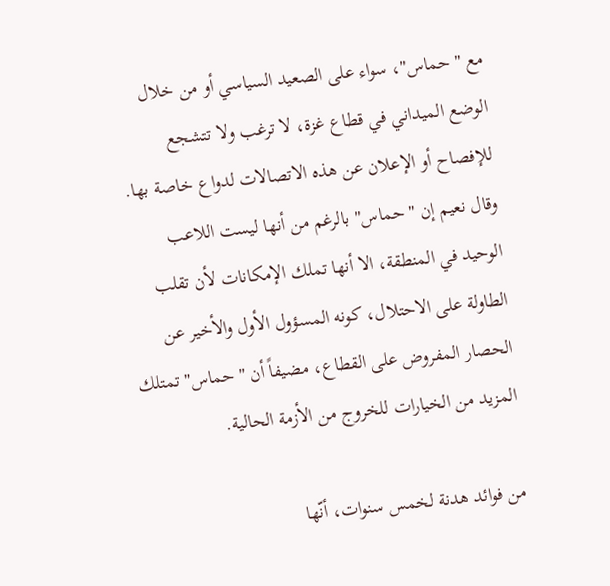مع "حماس"، سواء على الصعيد السياسي أو من خلال الوضع الميداني في قطاع غزة، لا ترغب ولا تتشجع للإفصاح أو الإعلان عن هذه الاتصالات لدواع خاصة بها. وقال نعيم إن "حماس" بالرغم من أنها ليست اللاعب الوحيد في المنطقة، الا أنها تملك الإمكانات لأن تقلب الطاولة على الاحتلال، كونه المسؤول الأول والأخير عن الحصار المفروض على القطاع، مضيفاً أن "حماس" تمتلك المزيد من الخيارات للخروج من الأزمة الحالية.

من فوائد هدنة لخمس سنوات، أنّها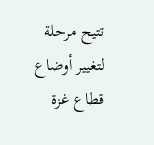تتيح مرحلة لتغيير أوضاع قطاع غزة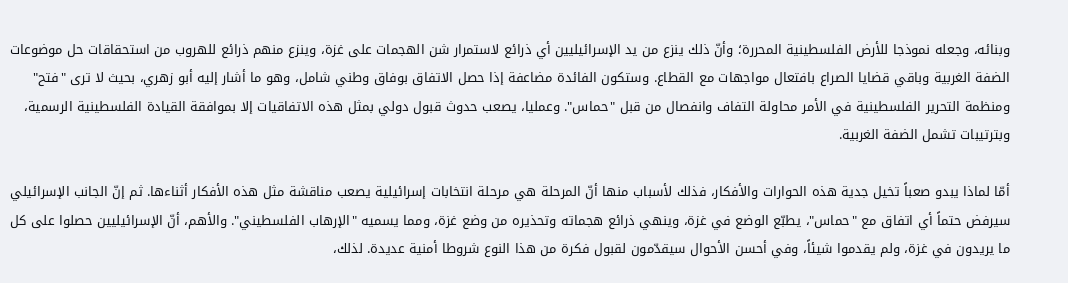وبنائه، وجعله نموذجا للأرض الفلسطينية المحررة؛ وأنّ ذلك ينزع من يد الإسرائيليين أي ذرائع لاستمرار شن الهجمات على غزة، وينزع منهم ذرائع للهروب من استحقاقات حل موضوعات الضفة الغربية وباقي قضايا الصراع بافتعال مواجهات مع القطاع. وستكون الفائدة مضاعفة إذا حصل الاتفاق بوفاق وطني شامل، وهو ما أشار إليه أبو زهري، بحيث لا ترى "فتح" ومنظمة التحرير الفلسطينية في الأمر محاولة التفاف وانفصال من قبل "حماس". وعمليا، يصعب حدوث قبول دولي بمثل هذه الاتفاقيات إلا بموافقة القيادة الفلسطينية الرسمية، وبترتيبات تشمل الضفة الغربية.

أمّا لماذا يبدو صعباً تخيل جدية هذه الحوارات والأفكار، فذلك لأسباب منها أنّ المرحلة هي مرحلة انتخابات إسرائيلية يصعب مناقشة مثل هذه الأفكار أثناءها. ثم إنّ الجانب الإسرائيلي سيرفض حتماً أي اتفاق مع "حماس"، يطبّع الوضع في غزة، وينهي ذرائع هجماته وتحذيره من وضع غزة، ومما يسميه "الإرهاب الفلسطيني". والأهم، أنّ الإسرائيليين حصلوا على كل ما يريدون في غزة، ولم يقدموا شيئاً، وفي أحسن الأحوال سيقدّمون لقبول فكرة من هذا النوع شروطا أمنية عديدة. لذلك،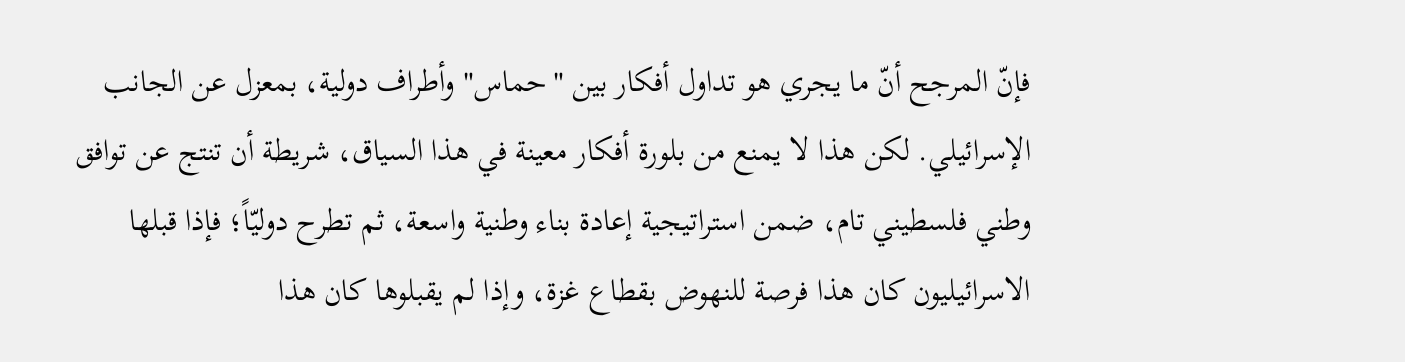فإنّ المرجح أنّ ما يجري هو تداول أفكار بين "حماس" وأطراف دولية، بمعزل عن الجانب الإسرائيلي. لكن هذا لا يمنع من بلورة أفكار معينة في هذا السياق، شريطة أن تنتج عن توافق وطني فلسطيني تام، ضمن استراتيجية إعادة بناء وطنية واسعة، ثم تطرح دوليّاً؛ فإذا قبلها الاسرائيليون كان هذا فرصة للنهوض بقطاع غزة، وإذا لم يقبلوها كان هذا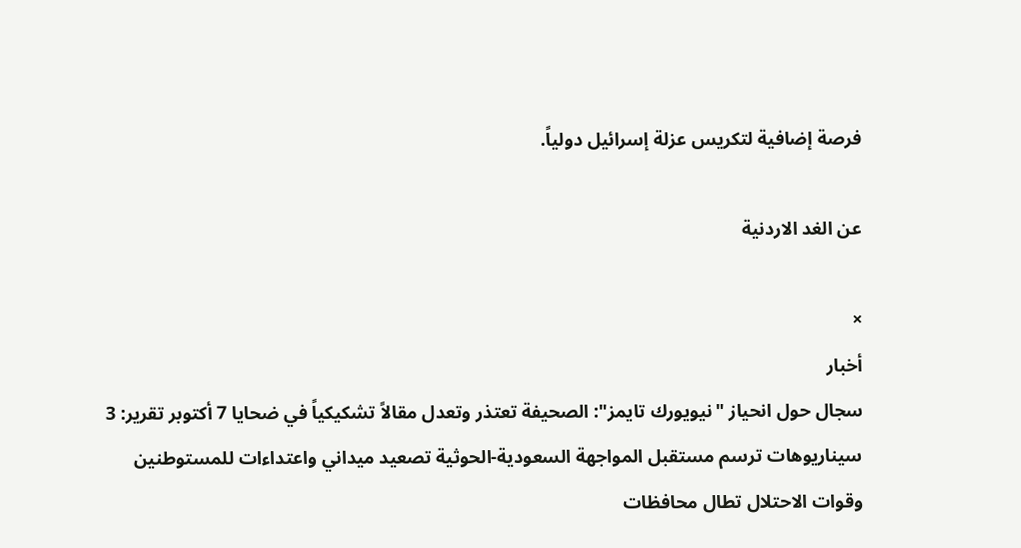فرصة إضافية لتكريس عزلة إسرائيل دولياً.

عن الغد الاردنية

×
أخبار
سجال حول انحياز "نيويورك تايمز": الصحيفة تعتذر وتعدل مقالاً تشكيكياً في ضحايا 7 أكتوبر تقرير: 3 سيناريوهات ترسم مستقبل المواجهة السعودية-الحوثية تصعيد ميداني واعتداءات للمستوطنين وقوات الاحتلال تطال محافظات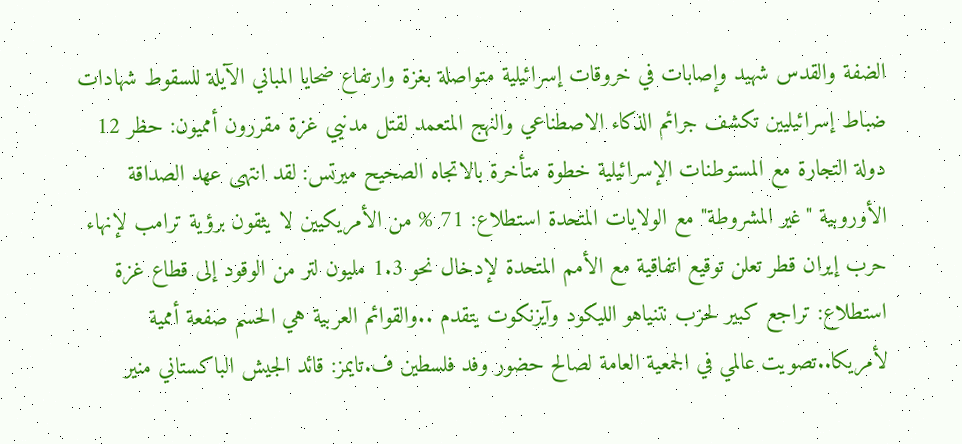الضفة والقدس شهيد وإصابات في خروقات إسرائيلية متواصلة بغزة وارتفاع ضحايا المباني الآيلة للسقوط شهادات ضباط إسرائيليين تكشف جرائم الذكاء الاصطناعي والنهج المتعمد لقتل مدنيي غزة مقررون أمميون: حظر 12 دولة التجارة مع المستوطنات الإسرائيلية خطوة متأخرة بالاتجاه الصحيح ميرتس: لقد انتهى عهد الصداقة الأوروبية "غير المشروطة" مع الولايات المتحدة استطلاع: 71 % من الأمريكيين لا يثقون برؤية ترامب لإنهاء حرب إيران قطر تعلن توقيع اتفاقية مع الأمم المتحدة لإدخال نحو 1.3 مليون لتر من الوقود إلى قطاع غزة استطلاع: تراجع كبير لحزب نتنياهو الليكود وآيزنكوت يتقدم ..والقوائم العربية هي الحسم صفعة أممية لأمريكا..تصويت عالمي في الجمعية العامة لصالح حضور وفد فلسطين ف.تايمز: قائد الجيش الباكستاني منير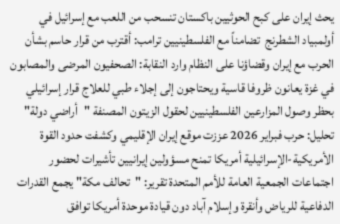يحث إيران على كبح الحوثيين باكستان تنسحب من اللعب مع إسرائيل في أولمبياد الشطرنج  تضامناً مع الفلسطينيين ترامب: أقترب من قرار حاسم بشأن الحرب مع إيران وقضاؤنا على النظام وارد النقابة: الصحفيون المرضى والمصابون في غزة يعانون ظروفا قاسية ويحتاجون إلى إجلاء طبي للعلاج قرار إسرائيلي بحظر وصول المزارعين الفلسطينيين لحقول الزيتون المصنفة "أراضي دولة" تحليل: حرب فبراير 2026 عززت موقع إيران الإقليمي وكشفت حدود القوة الأمريكية-الإسرائيلية أمريكا تمنح مسؤولين إيرانيين تأشيرات لحضور اجتماعات الجمعية العامة للأمم المتحدة تقرير: "تحالف مكة" يجمع القدرات الدفاعية للرياض وأنقرة وإسلام آباد دون قيادة موحدة أمريكا توافق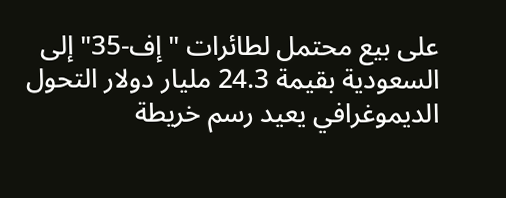على بيع محتمل لطائرات "إف-35" إلى السعودية بقيمة 24.3 مليار دولار التحول الديموغرافي يعيد رسم خريطة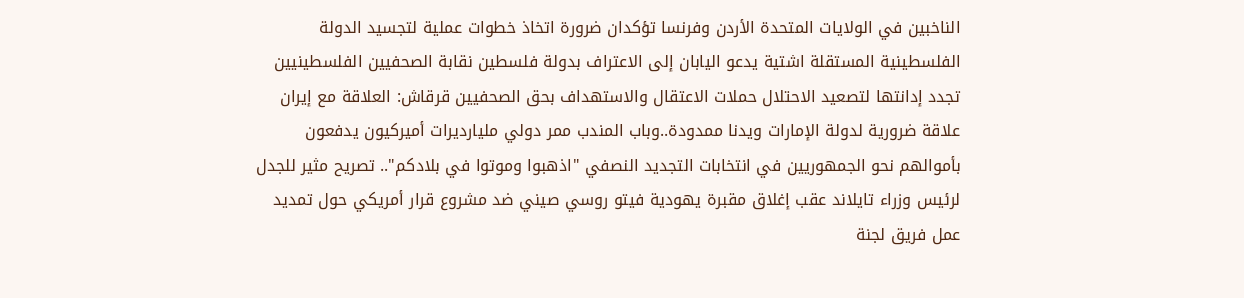الناخبين في الولايات المتحدة الأردن وفرنسا تؤكدان ضرورة اتخاذ خطوات عملية لتجسيد الدولة الفلسطينية المستقلة اشتية يدعو اليابان إلى الاعتراف بدولة فلسطين نقابة الصحفيين الفلسطينيين تجدد إدانتها لتصعيد الاحتلال حملات الاعتقال والاستهداف بحق الصحفيين قرقاش: العلاقة مع إيران علاقة ضرورية لدولة الإمارات ويدنا ممدودة..وباب المندب ممر دولي مليارديرات أميركيون يدفعون بأموالهم نحو الجمهوريين في انتخابات التجديد النصفي "اذهبوا وموتوا في بلادكم".. تصريح مثير للجدل لرئيس وزراء تايلاند عقب إغلاق مقبرة يهودية فيتو روسي صيني ضد مشروع قرار أمريكي حول تمديد عمل فريق لجنة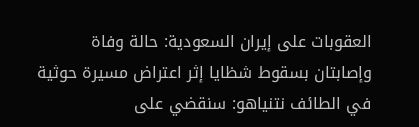العقوبات على إيران السعودية: حالة وفاة وإصابتان بسقوط شظايا إثر اعتراض مسيرة حوثية في الطائف نتنياهو: سنقضي على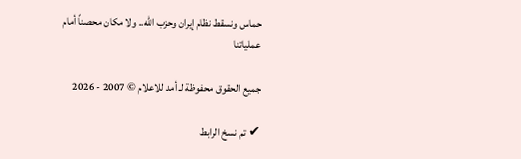حماس ونسقط نظام إيران وحزب الله.. ولا مكان محصناً أمام عملياتنا

جميع الحقوق محفوظة لـ أمد للاعلام © 2007 - 2026

✔ تم نسخ الرابط